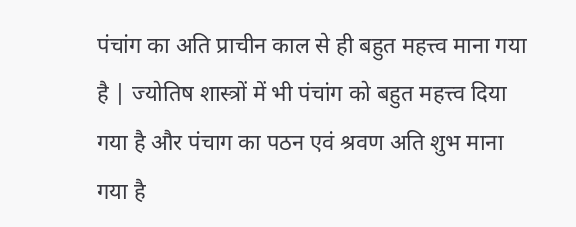पंचांग का अति प्राचीन काल से ही बहुत महत्त्व माना गया है | ज्योतिष शास्त्रों में भी पंचांग को बहुत महत्त्व दिया गया है और पंचाग का पठन एवं श्रवण अति शुभ माना गया है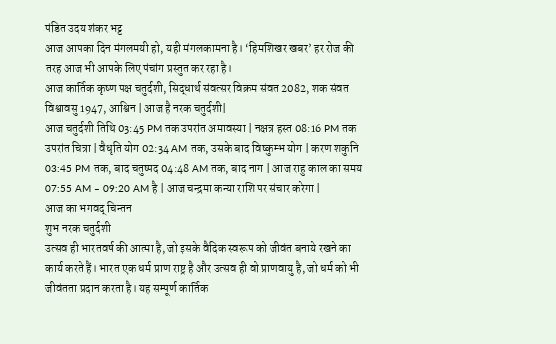पंडित उदय शंकर भट्ट
आज आपका दिन मंगलमयी हो, यही मंगलकामना है। ‘हिमशिखर खबर’ हर रोज की तरह आज भी आपके लिए पंचांग प्रस्तुत कर रहा है।
आज कार्तिक कृष्ण पक्ष चतुर्दशी, सिद्धार्थ संवत्सर विक्रम संवत 2082, शक संवत विश्वावसु 1947, आश्विन | आज है नरक चतुर्दशी|
आज चतुर्दशी तिथि 03:45 PM तक उपरांत अमावस्या | नक्षत्र हस्त 08:16 PM तक उपरांत चित्रा | वैधृति योग 02:34 AM तक, उसके बाद विष्कुम्भ योग | करण शकुनि 03:45 PM तक, बाद चतुष्पद 04:48 AM तक, बाद नाग | आज राहु काल का समय 07:55 AM – 09:20 AM है | आज चन्द्रमा कन्या राशि पर संचार करेगा |
आज का भगवद् चिन्तन
शुभ नरक चतुर्दशी
उत्सव ही भारतवर्ष की आत्मा है, जो इसके वैदिक स्वरूप को जीवंत बनाये रखने का कार्य करते हैं। भारत एक धर्म प्राण राष्ट्र है और उत्सव ही वो प्राणवायु है, जो धर्म को भी जीवंतता प्रदान करता है। यह सम्पूर्ण कार्तिक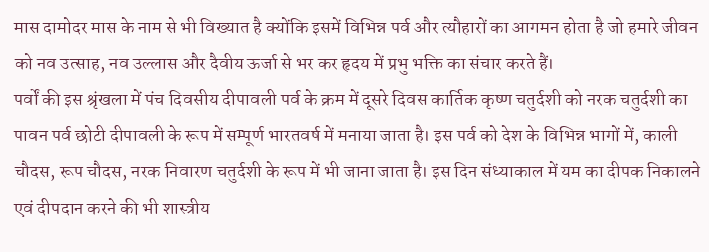मास दामोदर मास के नाम से भी विख्यात है क्योंकि इसमें विभिन्न पर्व और त्यौहारों का आगमन होता है जो हमारे जीवन को नव उत्साह, नव उल्लास और दैवीय ऊर्जा से भर कर हृदय में प्रभु भक्ति का संचार करते हैं।
पर्वों की इस श्रृंखला में पंच दिवसीय दीपावली पर्व के क्रम में दूसरे दिवस कार्तिक कृष्ण चतुर्दशी को नरक चतुर्दशी का पावन पर्व छोटी दीपावली के रूप में सम्पूर्ण भारतवर्ष में मनाया जाता है। इस पर्व को देश के विभिन्न भागों में, काली चौदस, रूप चौदस, नरक निवारण चतुर्दशी के रूप में भी जाना जाता है। इस दिन संध्याकाल में यम का दीपक निकालने एवं दीपदान करने की भी शास्त्रीय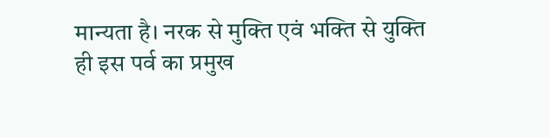मान्यता है। नरक से मुक्ति एवं भक्ति से युक्ति ही इस पर्व का प्रमुख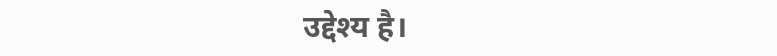उद्देश्य है।